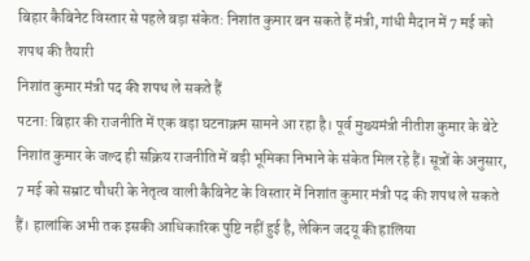बिहार कैबिनेट विस्तार से पहले बड़ा संकेत: निशांत कुमार बन सकते हैं मंत्री, गांधी मैदान में 7 मई को शपथ की तैयारी
निशांत कुमार मंत्री पद की शपथ ले सकते हैं
पटना: बिहार की राजनीति में एक बड़ा घटनाक्रम सामने आ रहा है। पूर्व मुख्यमंत्री नीतीश कुमार के बेटे निशांत कुमार के जल्द ही सक्रिय राजनीति में बड़ी भूमिका निभाने के संकेत मिल रहे हैं। सूत्रों के अनुसार, 7 मई को सम्राट चौधरी के नेतृत्व वाली कैबिनेट के विस्तार में निशांत कुमार मंत्री पद की शपथ ले सकते हैं। हालांकि अभी तक इसकी आधिकारिक पुष्टि नहीं हुई है, लेकिन जदयू की हालिया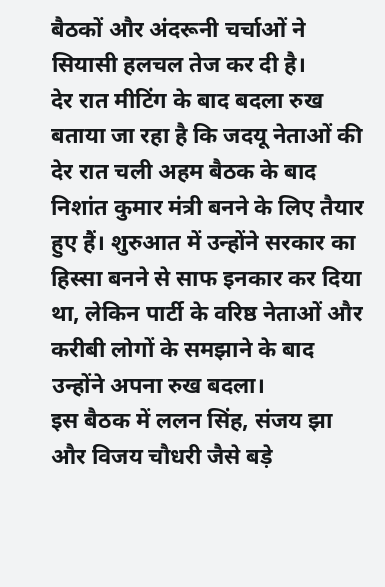बैठकों और अंदरूनी चर्चाओं ने सियासी हलचल तेज कर दी है।
देर रात मीटिंग के बाद बदला रुख
बताया जा रहा है कि जदयू नेताओं की देर रात चली अहम बैठक के बाद निशांत कुमार मंत्री बनने के लिए तैयार हुए हैं। शुरुआत में उन्होंने सरकार का हिस्सा बनने से साफ इनकार कर दिया था, लेकिन पार्टी के वरिष्ठ नेताओं और करीबी लोगों के समझाने के बाद उन्होंने अपना रुख बदला।
इस बैठक में ललन सिंह, संजय झा और विजय चौधरी जैसे बड़े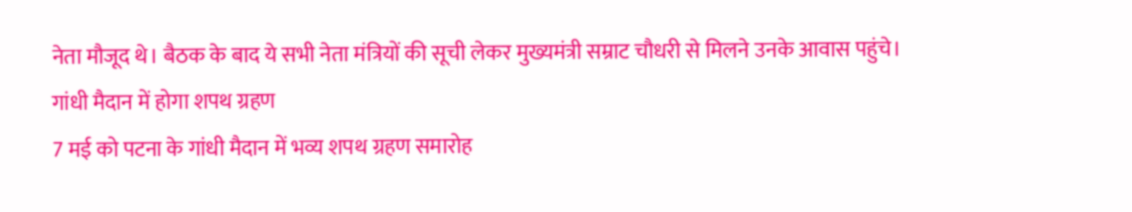नेता मौजूद थे। बैठक के बाद ये सभी नेता मंत्रियों की सूची लेकर मुख्यमंत्री सम्राट चौधरी से मिलने उनके आवास पहुंचे।
गांधी मैदान में होगा शपथ ग्रहण
7 मई को पटना के गांधी मैदान में भव्य शपथ ग्रहण समारोह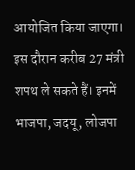आयोजित किया जाएगा। इस दौरान करीब 27 मंत्री शपथ ले सकते हैं। इनमें भाजपा, जदयू, लोजपा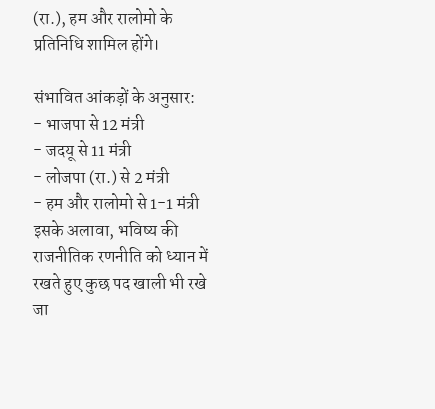(रा.), हम और रालोमो के प्रतिनिधि शामिल होंगे।

संभावित आंकड़ों के अनुसार:
- भाजपा से 12 मंत्री
- जदयू से 11 मंत्री
- लोजपा (रा.) से 2 मंत्री
- हम और रालोमो से 1-1 मंत्री
इसके अलावा, भविष्य की राजनीतिक रणनीति को ध्यान में रखते हुए कुछ पद खाली भी रखे जा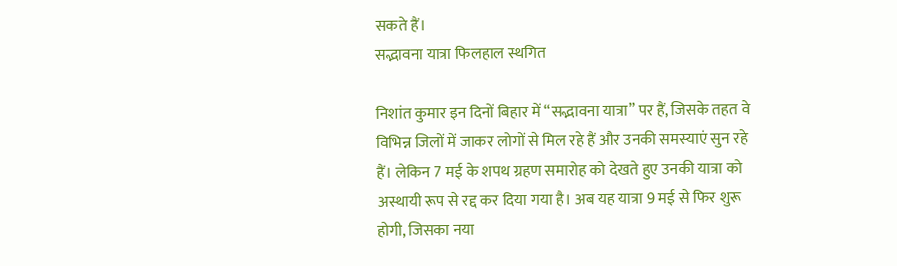सकते हैं।
सद्भावना यात्रा फिलहाल स्थगित

निशांत कुमार इन दिनों बिहार में “सद्भावना यात्रा” पर हैं, जिसके तहत वे विभिन्न जिलों में जाकर लोगों से मिल रहे हैं और उनकी समस्याएं सुन रहे हैं। लेकिन 7 मई के शपथ ग्रहण समारोह को देखते हुए उनकी यात्रा को अस्थायी रूप से रद्द कर दिया गया है। अब यह यात्रा 9 मई से फिर शुरू होगी, जिसका नया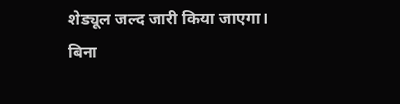शेड्यूल जल्द जारी किया जाएगा।
बिना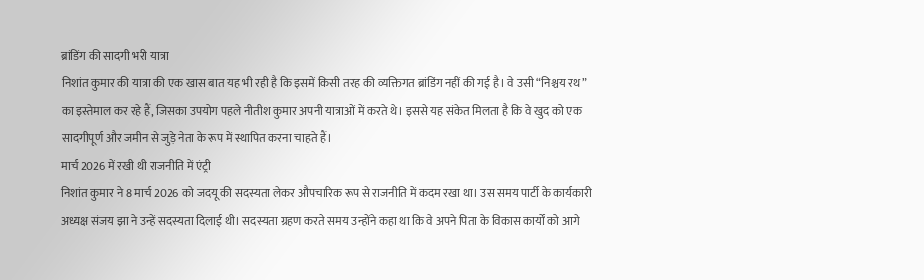ब्रांडिंग की सादगी भरी यात्रा
निशांत कुमार की यात्रा की एक खास बात यह भी रही है कि इसमें किसी तरह की व्यक्तिगत ब्रांडिंग नहीं की गई है। वे उसी “निश्चय रथ” का इस्तेमाल कर रहे हैं, जिसका उपयोग पहले नीतीश कुमार अपनी यात्राओं में करते थे। इससे यह संकेत मिलता है कि वे खुद को एक सादगीपूर्ण और जमीन से जुड़े नेता के रूप में स्थापित करना चाहते हैं।
मार्च 2026 में रखी थी राजनीति में एंट्री
निशांत कुमार ने 8 मार्च 2026 को जदयू की सदस्यता लेकर औपचारिक रूप से राजनीति में कदम रखा था। उस समय पार्टी के कार्यकारी अध्यक्ष संजय झा ने उन्हें सदस्यता दिलाई थी। सदस्यता ग्रहण करते समय उन्होंने कहा था कि वे अपने पिता के विकास कार्यों को आगे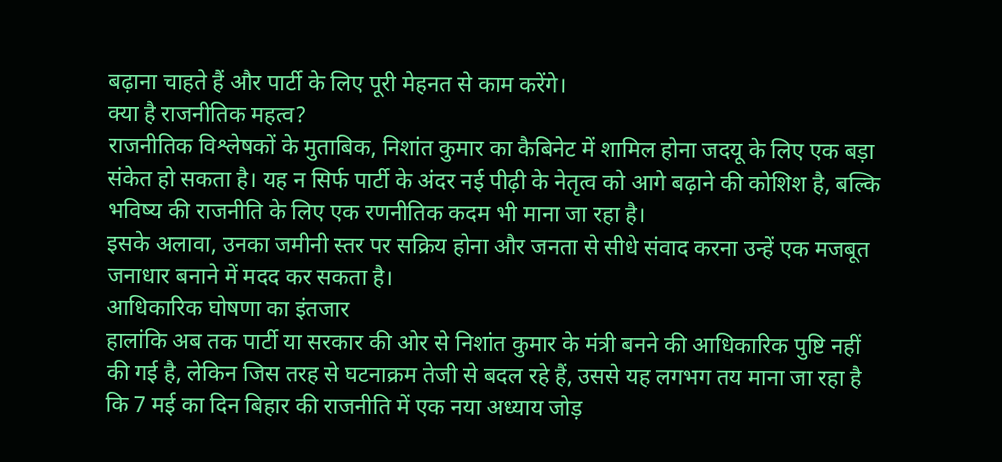बढ़ाना चाहते हैं और पार्टी के लिए पूरी मेहनत से काम करेंगे।
क्या है राजनीतिक महत्व?
राजनीतिक विश्लेषकों के मुताबिक, निशांत कुमार का कैबिनेट में शामिल होना जदयू के लिए एक बड़ा संकेत हो सकता है। यह न सिर्फ पार्टी के अंदर नई पीढ़ी के नेतृत्व को आगे बढ़ाने की कोशिश है, बल्कि भविष्य की राजनीति के लिए एक रणनीतिक कदम भी माना जा रहा है।
इसके अलावा, उनका जमीनी स्तर पर सक्रिय होना और जनता से सीधे संवाद करना उन्हें एक मजबूत जनाधार बनाने में मदद कर सकता है।
आधिकारिक घोषणा का इंतजार
हालांकि अब तक पार्टी या सरकार की ओर से निशांत कुमार के मंत्री बनने की आधिकारिक पुष्टि नहीं की गई है, लेकिन जिस तरह से घटनाक्रम तेजी से बदल रहे हैं, उससे यह लगभग तय माना जा रहा है कि 7 मई का दिन बिहार की राजनीति में एक नया अध्याय जोड़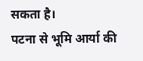सकता है।
पटना से भूमि आर्या की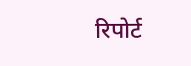रिपोर्ट